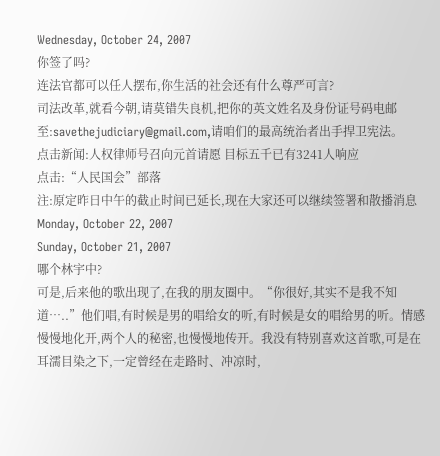Wednesday, October 24, 2007
你签了吗?
连法官都可以任人摆布,你生活的社会还有什么尊严可言?
司法改革,就看今朝,请莫错失良机,把你的英文姓名及身份证号码电邮至:savethejudiciary@gmail.com,请咱们的最高统治者出手捍卫宪法。
点击新闻:人权律师号召向元首请愿 目标五千已有3241人响应
点击:“人民国会”部落
注:原定昨日中午的截止时间已延长,现在大家还可以继续签署和散播消息
Monday, October 22, 2007
Sunday, October 21, 2007
哪个林宇中?
可是,后来他的歌出现了,在我的朋友圈中。“你很好,其实不是我不知道…..”他们唱,有时候是男的唱给女的听,有时候是女的唱给男的听。情感慢慢地化开,两个人的秘密,也慢慢地传开。我没有特别喜欢这首歌,可是在耳濡目染之下,一定曾经在走路时、冲凉时,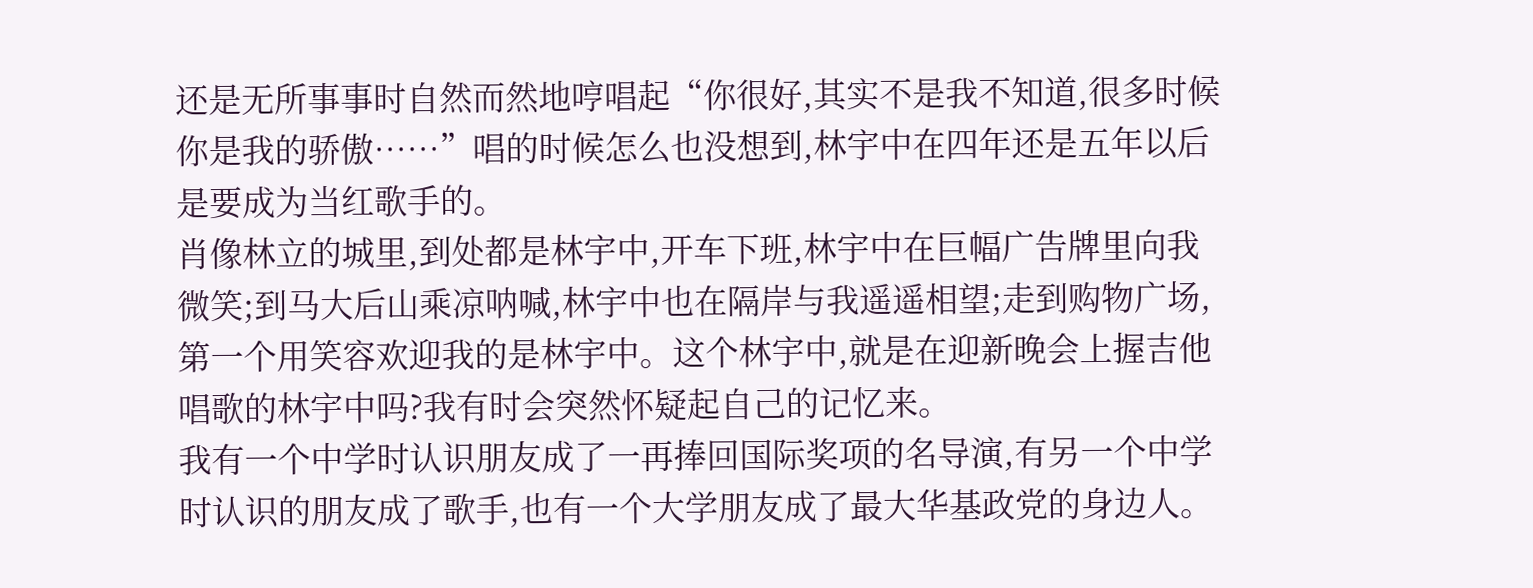还是无所事事时自然而然地哼唱起“你很好,其实不是我不知道,很多时候你是我的骄傲……”唱的时候怎么也没想到,林宇中在四年还是五年以后是要成为当红歌手的。
肖像林立的城里,到处都是林宇中,开车下班,林宇中在巨幅广告牌里向我微笑;到马大后山乘凉呐喊,林宇中也在隔岸与我遥遥相望;走到购物广场,第一个用笑容欢迎我的是林宇中。这个林宇中,就是在迎新晚会上握吉他唱歌的林宇中吗?我有时会突然怀疑起自己的记忆来。
我有一个中学时认识朋友成了一再捧回国际奖项的名导演,有另一个中学时认识的朋友成了歌手,也有一个大学朋友成了最大华基政党的身边人。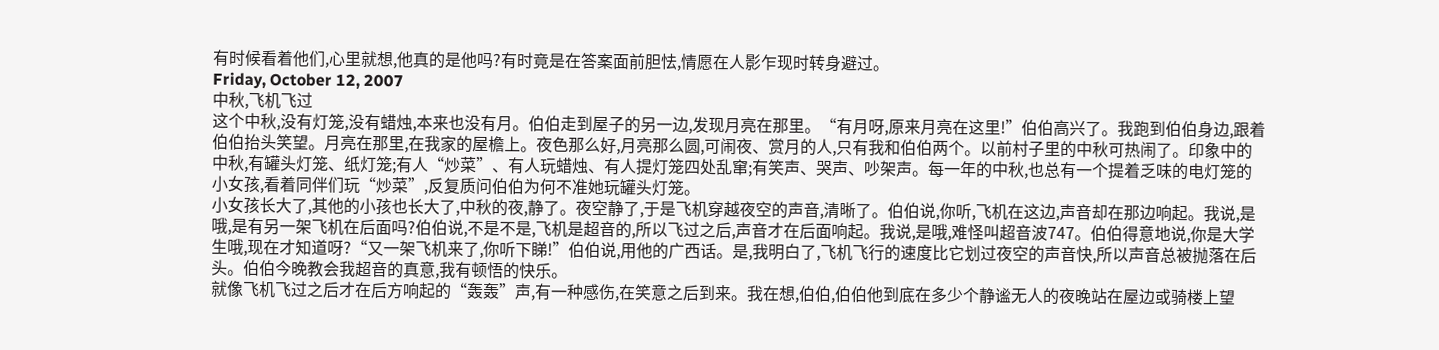有时候看着他们,心里就想,他真的是他吗?有时竟是在答案面前胆怯,情愿在人影乍现时转身避过。
Friday, October 12, 2007
中秋,飞机飞过
这个中秋,没有灯笼,没有蜡烛,本来也没有月。伯伯走到屋子的另一边,发现月亮在那里。“有月呀,原来月亮在这里!”伯伯高兴了。我跑到伯伯身边,跟着伯伯抬头笑望。月亮在那里,在我家的屋檐上。夜色那么好,月亮那么圆,可闹夜、赏月的人,只有我和伯伯两个。以前村子里的中秋可热闹了。印象中的中秋,有罐头灯笼、纸灯笼;有人“炒菜”、有人玩蜡烛、有人提灯笼四处乱窜;有笑声、哭声、吵架声。每一年的中秋,也总有一个提着乏味的电灯笼的小女孩,看着同伴们玩“炒菜”,反复质问伯伯为何不准她玩罐头灯笼。
小女孩长大了,其他的小孩也长大了,中秋的夜,静了。夜空静了,于是飞机穿越夜空的声音,清晰了。伯伯说,你听,飞机在这边,声音却在那边响起。我说,是哦,是有另一架飞机在后面吗?伯伯说,不是不是,飞机是超音的,所以飞过之后,声音才在后面响起。我说,是哦,难怪叫超音波747。伯伯得意地说,你是大学生哦,现在才知道呀?“又一架飞机来了,你听下睇!”伯伯说,用他的广西话。是,我明白了,飞机飞行的速度比它划过夜空的声音快,所以声音总被抛落在后头。伯伯今晚教会我超音的真意,我有顿悟的快乐。
就像飞机飞过之后才在后方响起的“轰轰”声,有一种感伤,在笑意之后到来。我在想,伯伯,伯伯他到底在多少个静谧无人的夜晚站在屋边或骑楼上望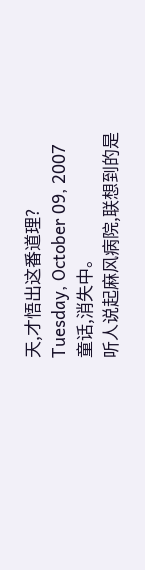天,才悟出这番道理?
Tuesday, October 09, 2007
童话,消失中。
听人说起麻风病院,联想到的是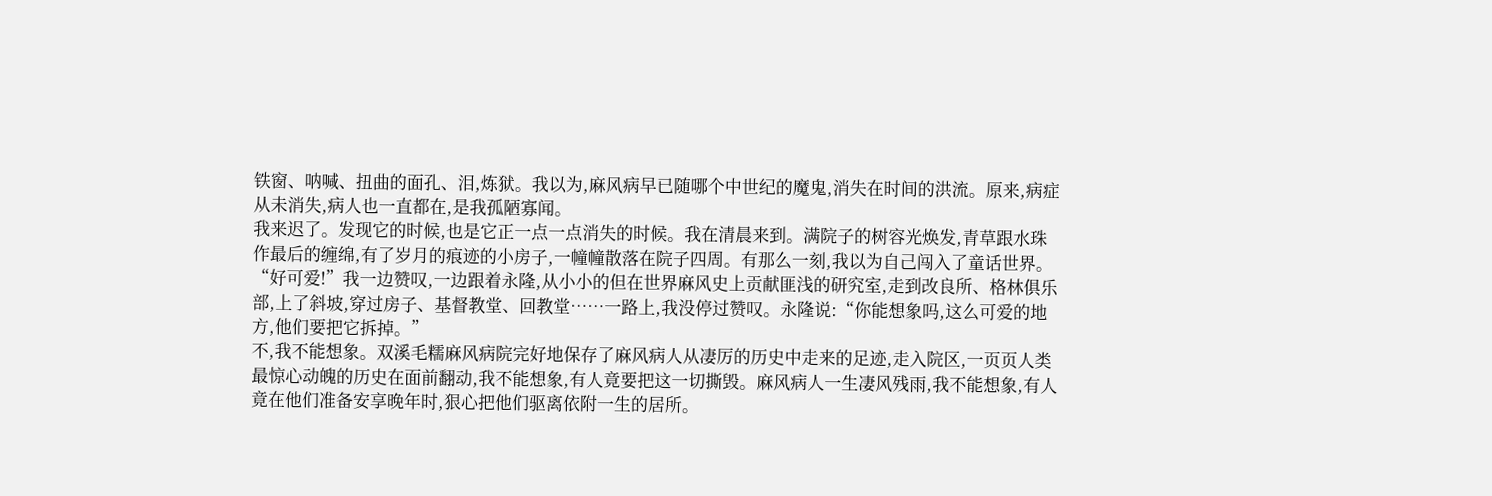铁窗、呐喊、扭曲的面孔、泪,炼狱。我以为,麻风病早已随哪个中世纪的魔鬼,消失在时间的洪流。原来,病症从未消失,病人也一直都在,是我孤陋寡闻。
我来迟了。发现它的时候,也是它正一点一点消失的时候。我在清晨来到。满院子的树容光焕发,青草跟水珠作最后的缠绵,有了岁月的痕迹的小房子,一幢幢散落在院子四周。有那么一刻,我以为自己闯入了童话世界。
“好可爱!”我一边赞叹,一边跟着永隆,从小小的但在世界麻风史上贡献匪浅的研究室,走到改良所、格林俱乐部,上了斜坡,穿过房子、基督教堂、回教堂……一路上,我没停过赞叹。永隆说:“你能想象吗,这么可爱的地方,他们要把它拆掉。”
不,我不能想象。双溪毛糯麻风病院完好地保存了麻风病人从凄厉的历史中走来的足迹,走入院区,一页页人类最惊心动魄的历史在面前翻动,我不能想象,有人竟要把这一切撕毁。麻风病人一生凄风残雨,我不能想象,有人竟在他们准备安享晚年时,狠心把他们驱离依附一生的居所。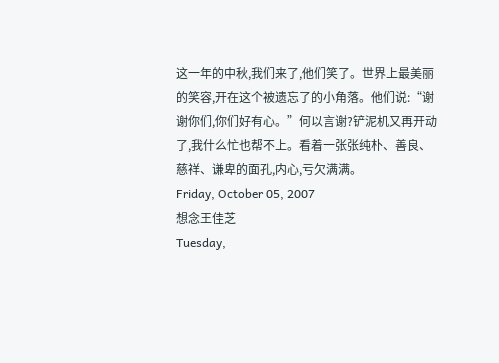这一年的中秋,我们来了,他们笑了。世界上最美丽的笑容,开在这个被遗忘了的小角落。他们说:“谢谢你们,你们好有心。”何以言谢?铲泥机又再开动了,我什么忙也帮不上。看着一张张纯朴、善良、慈祥、谦卑的面孔,内心,亏欠满满。
Friday, October 05, 2007
想念王佳芝
Tuesday,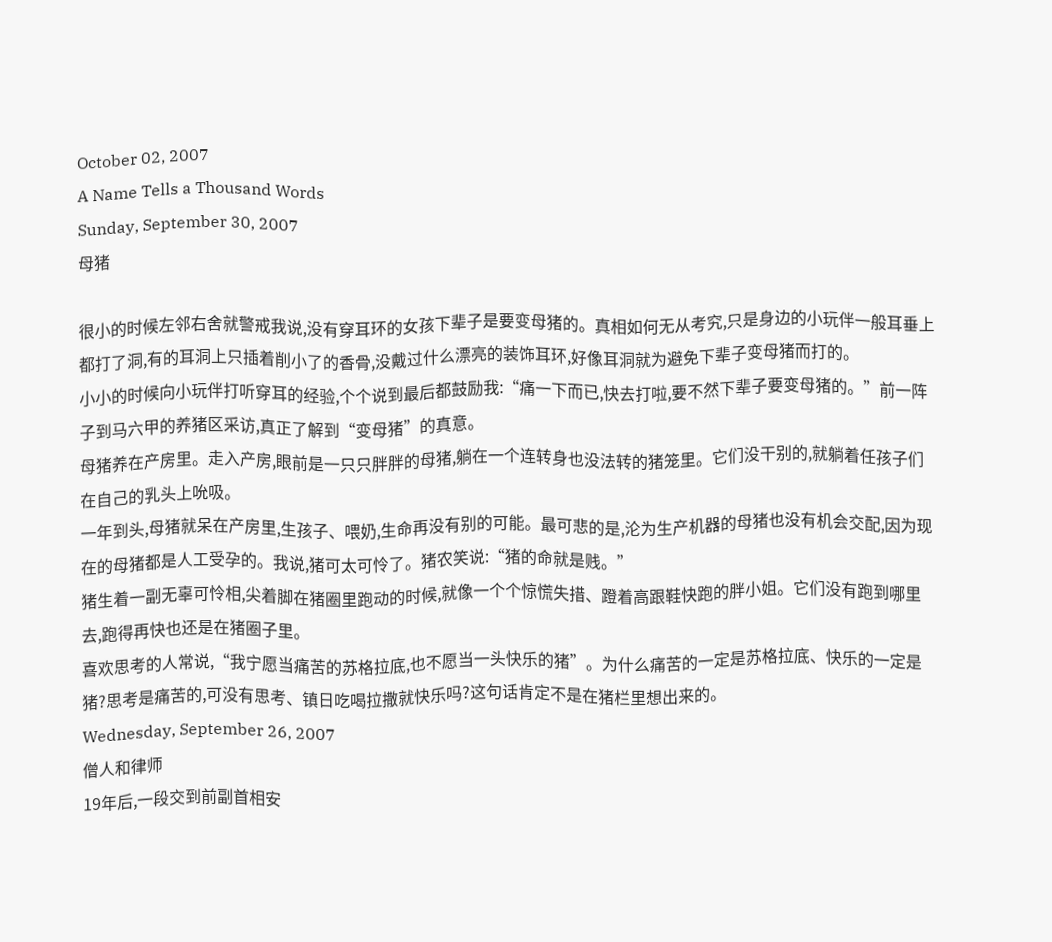October 02, 2007
A Name Tells a Thousand Words
Sunday, September 30, 2007
母猪

很小的时候左邻右舍就警戒我说,没有穿耳环的女孩下辈子是要变母猪的。真相如何无从考究,只是身边的小玩伴一般耳垂上都打了洞,有的耳洞上只插着削小了的香骨,没戴过什么漂亮的装饰耳环,好像耳洞就为避免下辈子变母猪而打的。
小小的时候向小玩伴打听穿耳的经验,个个说到最后都鼓励我:“痛一下而已,快去打啦,要不然下辈子要变母猪的。”前一阵子到马六甲的养猪区采访,真正了解到“变母猪”的真意。
母猪养在产房里。走入产房,眼前是一只只胖胖的母猪,躺在一个连转身也没法转的猪笼里。它们没干别的,就躺着任孩子们在自己的乳头上吮吸。
一年到头,母猪就呆在产房里,生孩子、喂奶,生命再没有别的可能。最可悲的是,沦为生产机器的母猪也没有机会交配,因为现在的母猪都是人工受孕的。我说,猪可太可怜了。猪农笑说:“猪的命就是贱。”
猪生着一副无辜可怜相,尖着脚在猪圈里跑动的时候,就像一个个惊慌失措、蹬着高跟鞋快跑的胖小姐。它们没有跑到哪里去,跑得再快也还是在猪圈子里。
喜欢思考的人常说,“我宁愿当痛苦的苏格拉底,也不愿当一头快乐的猪”。为什么痛苦的一定是苏格拉底、快乐的一定是猪?思考是痛苦的,可没有思考、镇日吃喝拉撒就快乐吗?这句话肯定不是在猪栏里想出来的。
Wednesday, September 26, 2007
僧人和律师
19年后,一段交到前副首相安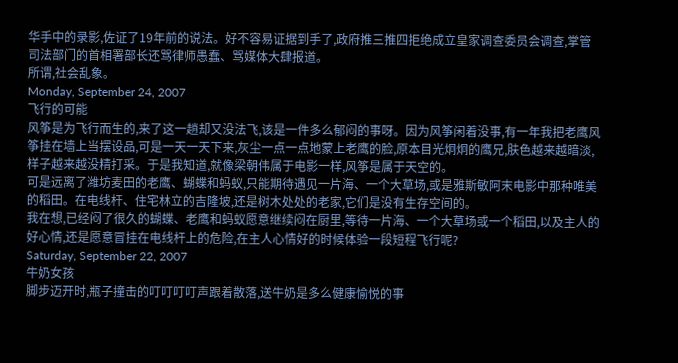华手中的录影,佐证了19年前的说法。好不容易证据到手了,政府推三推四拒绝成立皇家调查委员会调查,掌管司法部门的首相署部长还骂律师愚蠢、骂媒体大肆报道。
所谓,社会乱象。
Monday, September 24, 2007
飞行的可能
风筝是为飞行而生的,来了这一趟却又没法飞,该是一件多么郁闷的事呀。因为风筝闲着没事,有一年我把老鹰风筝挂在墙上当摆设品,可是一天一天下来,灰尘一点一点地蒙上老鹰的脸,原本目光炯炯的鹰兄,肤色越来越暗淡,样子越来越没精打采。于是我知道,就像梁朝伟属于电影一样,风筝是属于天空的。
可是远离了潍坊麦田的老鹰、蝴蝶和蚂蚁,只能期待遇见一片海、一个大草场,或是雅斯敏阿末电影中那种唯美的稻田。在电线杆、住宅林立的吉隆坡,还是树木处处的老家,它们是没有生存空间的。
我在想,已经闷了很久的蝴蝶、老鹰和蚂蚁愿意继续闷在厨里,等待一片海、一个大草场或一个稻田,以及主人的好心情,还是愿意冒挂在电线杆上的危险,在主人心情好的时候体验一段短程飞行呢?
Saturday, September 22, 2007
牛奶女孩
脚步迈开时,瓶子撞击的叮叮叮叮声跟着散落,送牛奶是多么健康愉悦的事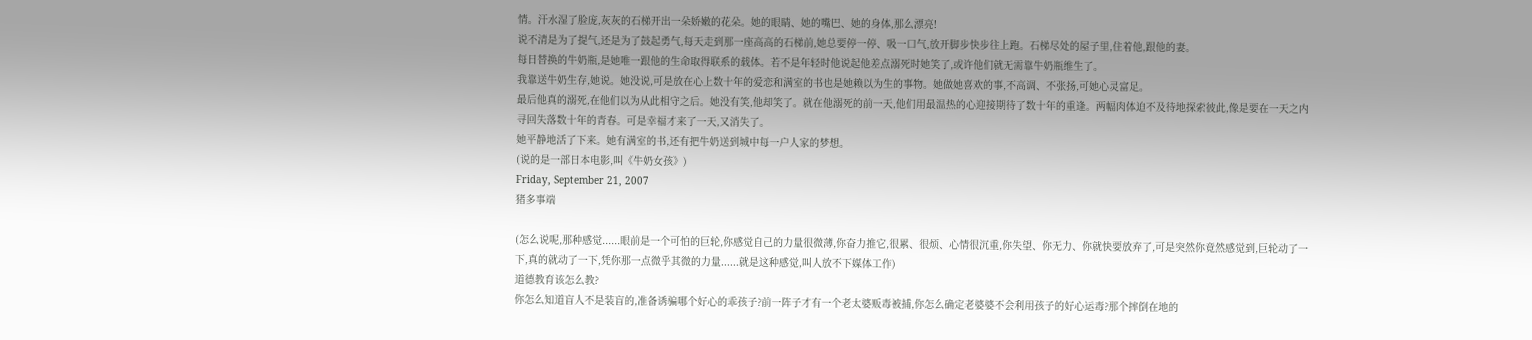情。汗水湿了脸庞,灰灰的石梯开出一朵娇嫩的花朵。她的眼睛、她的嘴巴、她的身体,那么漂亮!
说不清是为了提气,还是为了鼓起勇气,每天走到那一座高高的石梯前,她总要停一停、吸一口气,放开脚步快步往上跑。石梯尽处的屋子里,住着他,跟他的妻。
每日替换的牛奶瓶,是她唯一跟他的生命取得联系的载体。若不是年轻时他说起他差点溺死时她笑了,或许他们就无需靠牛奶瓶维生了。
我靠送牛奶生存,她说。她没说,可是放在心上数十年的爱恋和满室的书也是她赖以为生的事物。她做她喜欢的事,不高调、不张扬,可她心灵富足。
最后他真的溺死,在他们以为从此相守之后。她没有笑,他却笑了。就在他溺死的前一天,他们用最温热的心迎接期待了数十年的重逢。两幅肉体迫不及待地探索彼此,像是要在一天之内寻回失落数十年的青春。可是幸福才来了一天,又消失了。
她平静地活了下来。她有满室的书,还有把牛奶送到城中每一户人家的梦想。
(说的是一部日本电影,叫《牛奶女孩》)
Friday, September 21, 2007
猪多事端

(怎么说呢,那种感觉......眼前是一个可怕的巨轮,你感觉自己的力量很微薄,你奋力推它,很累、很烦、心情很沉重,你失望、你无力、你就快要放弃了,可是突然你竟然感觉到,巨轮动了一下,真的就动了一下,凭你那一点微乎其微的力量......就是这种感觉,叫人放不下媒体工作)
道德教育该怎么教?
你怎么知道盲人不是装盲的,准备诱骗哪个好心的乖孩子?前一阵子才有一个老太婆贩毒被捕,你怎么确定老婆婆不会利用孩子的好心运毒?那个摔倒在地的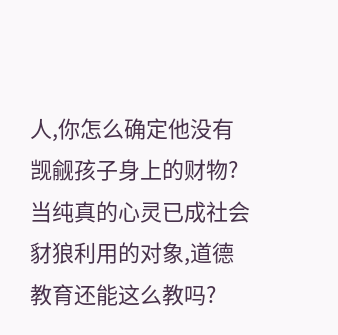人,你怎么确定他没有觊觎孩子身上的财物?
当纯真的心灵已成社会豺狼利用的对象,道德教育还能这么教吗?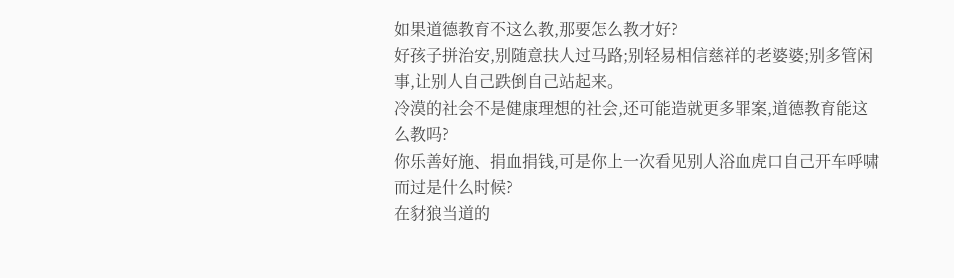如果道德教育不这么教,那要怎么教才好?
好孩子拼治安,别随意扶人过马路;别轻易相信慈祥的老婆婆;别多管闲事,让别人自己跌倒自己站起来。
冷漠的社会不是健康理想的社会,还可能造就更多罪案,道德教育能这么教吗?
你乐善好施、捐血捐钱,可是你上一次看见别人浴血虎口自己开车呼啸而过是什么时候?
在豺狼当道的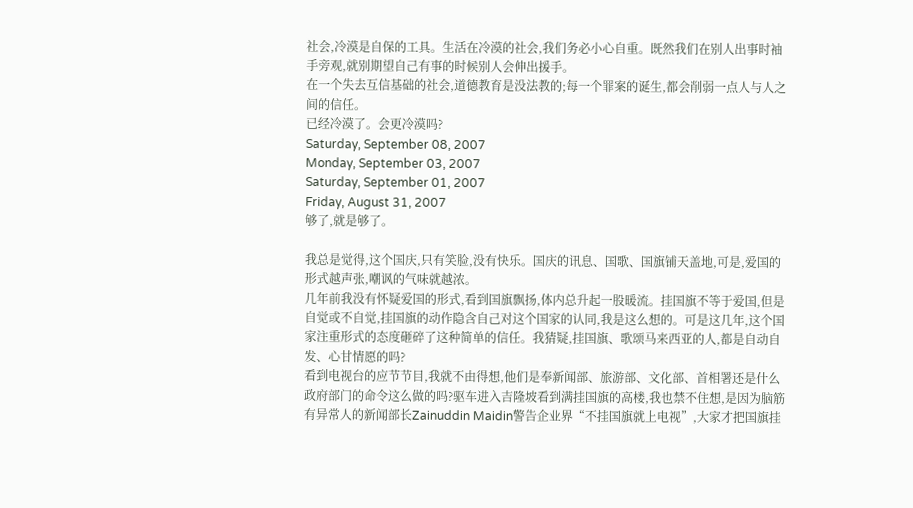社会,冷漠是自保的工具。生活在冷漠的社会,我们务必小心自重。既然我们在别人出事时袖手旁观,就别期望自己有事的时候别人会伸出援手。
在一个失去互信基础的社会,道德教育是没法教的;每一个罪案的诞生,都会削弱一点人与人之间的信任。
已经冷漠了。会更冷漠吗?
Saturday, September 08, 2007
Monday, September 03, 2007
Saturday, September 01, 2007
Friday, August 31, 2007
够了,就是够了。

我总是觉得,这个国庆,只有笑脸,没有快乐。国庆的讯息、国歌、国旗铺天盖地,可是,爱国的形式越声张,嘲讽的气味就越浓。
几年前我没有怀疑爱国的形式,看到国旗飘扬,体内总升起一股暖流。挂国旗不等于爱国,但是自觉或不自觉,挂国旗的动作隐含自己对这个国家的认同,我是这么想的。可是这几年,这个国家注重形式的态度砸碎了这种简单的信任。我猜疑,挂国旗、歌颂马来西亚的人,都是自动自发、心甘情愿的吗?
看到电视台的应节节目,我就不由得想,他们是奉新闻部、旅游部、文化部、首相署还是什么政府部门的命令这么做的吗?驱车进入吉隆坡看到满挂国旗的高楼,我也禁不住想,是因为脑筋有异常人的新闻部长Zainuddin Maidin警告企业界“不挂国旗就上电视”,大家才把国旗挂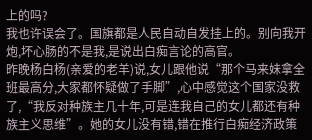上的吗?
我也许误会了。国旗都是人民自动自发挂上的。别向我开炮,坏心肠的不是我,是说出白痴言论的高官。
昨晚杨白杨(亲爱的老羊)说,女儿跟他说“那个马来妹拿全班最高分,大家都怀疑做了手脚”,心中感觉这个国家没救了,“我反对种族主几十年,可是连我自己的女儿都还有种族主义思维”。她的女儿没有错,错在推行白痴经济政策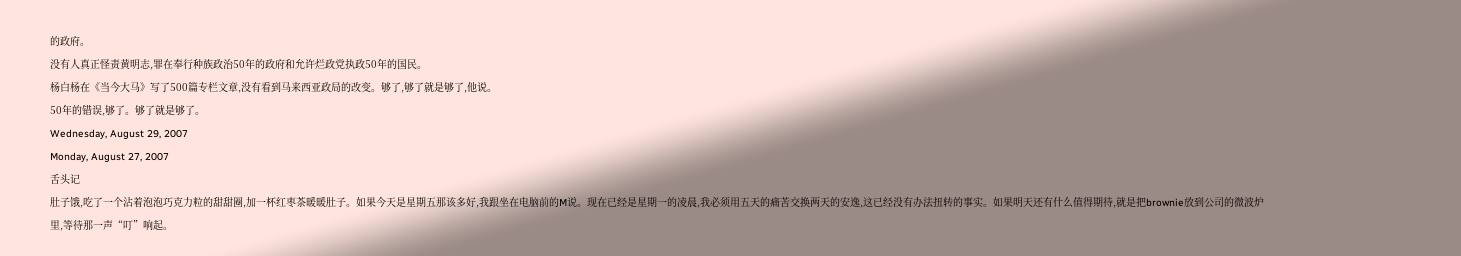的政府。
没有人真正怪责黄明志,罪在奉行种族政治50年的政府和允许烂政党执政50年的国民。
杨白杨在《当今大马》写了500篇专栏文章,没有看到马来西亚政局的改变。够了,够了就是够了,他说。
50年的错误,够了。够了就是够了。
Wednesday, August 29, 2007
Monday, August 27, 2007
舌头记
肚子饿,吃了一个沾着泡泡巧克力粒的甜甜圈,加一杯红枣茶暖暖肚子。如果今天是星期五那该多好,我跟坐在电脑前的M说。现在已经是星期一的凌晨,我必须用五天的痛苦交换两天的安逸,这已经没有办法扭转的事实。如果明天还有什么值得期待,就是把brownie放到公司的微波炉里,等待那一声“叮”响起。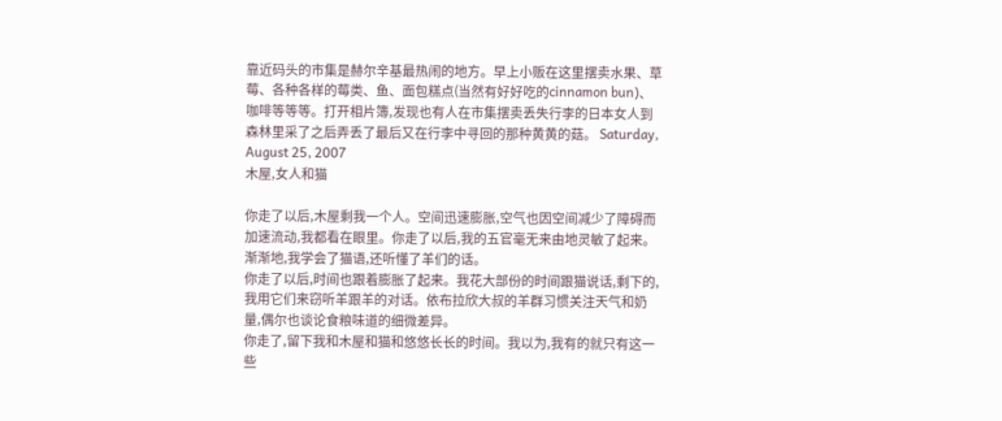靠近码头的市集是赫尔辛基最热闹的地方。早上小贩在这里摆卖水果、草莓、各种各样的莓类、鱼、面包糕点(当然有好好吃的cinnamon bun)、咖啡等等等。打开相片簿,发现也有人在市集摆卖丢失行李的日本女人到森林里采了之后弄丢了最后又在行李中寻回的那种黄黄的菇。 Saturday, August 25, 2007
木屋,女人和猫

你走了以后,木屋剩我一个人。空间迅速膨胀,空气也因空间减少了障碍而加速流动,我都看在眼里。你走了以后,我的五官毫无来由地灵敏了起来。渐渐地,我学会了猫语,还听懂了羊们的话。
你走了以后,时间也跟着膨胀了起来。我花大部份的时间跟猫说话,剩下的,我用它们来窃听羊跟羊的对话。依布拉欣大叔的羊群习惯关注天气和奶量,偶尔也谈论食粮味道的细微差异。
你走了,留下我和木屋和猫和悠悠长长的时间。我以为,我有的就只有这一些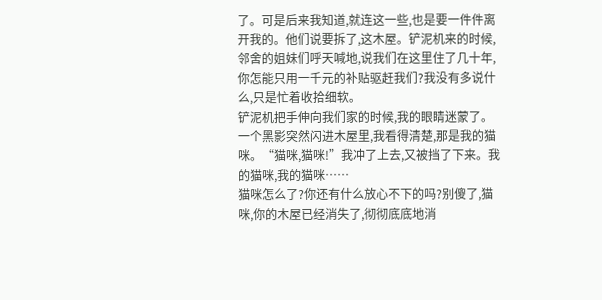了。可是后来我知道,就连这一些,也是要一件件离开我的。他们说要拆了,这木屋。铲泥机来的时候,邻舍的姐妹们呼天喊地,说我们在这里住了几十年,你怎能只用一千元的补贴驱赶我们?我没有多说什么,只是忙着收拾细软。
铲泥机把手伸向我们家的时候,我的眼睛迷蒙了。一个黑影突然闪进木屋里,我看得清楚,那是我的猫咪。“猫咪,猫咪!”我冲了上去,又被挡了下来。我的猫咪,我的猫咪……
猫咪怎么了?你还有什么放心不下的吗?别傻了,猫咪,你的木屋已经消失了,彻彻底底地消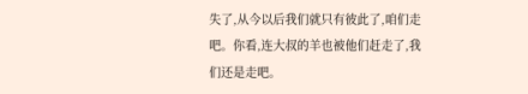失了,从今以后我们就只有彼此了,咱们走吧。你看,连大叔的羊也被他们赶走了,我们还是走吧。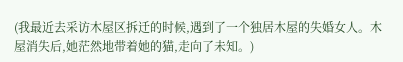(我最近去采访木屋区拆迁的时候,遇到了一个独居木屋的失婚女人。木屋消失后,她茫然地带着她的猫,走向了未知。)